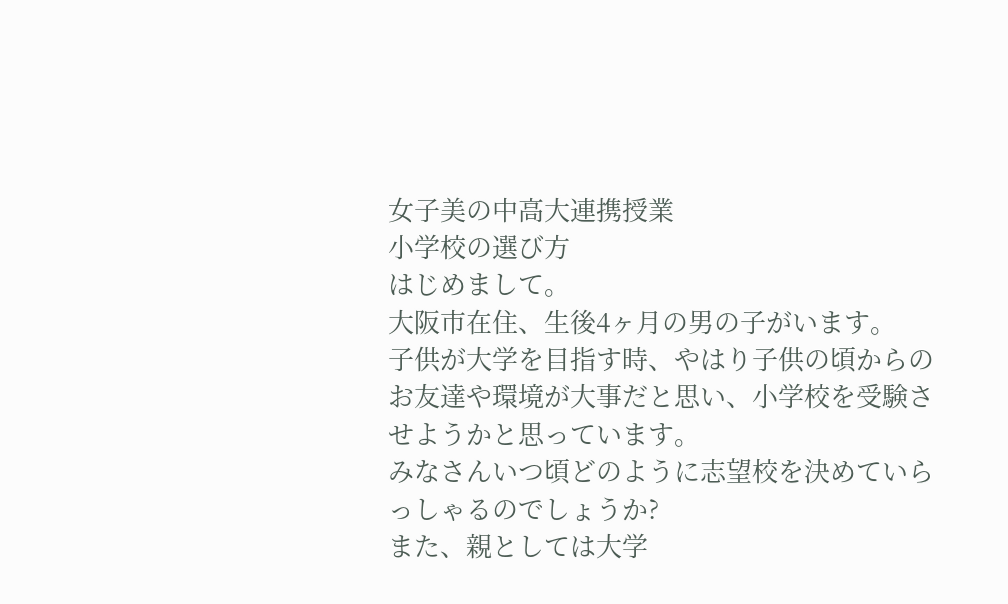女子美の中高大連携授業
小学校の選び方
はじめまして。
大阪市在住、生後4ヶ月の男の子がいます。
子供が大学を目指す時、やはり子供の頃からのお友達や環境が大事だと思い、小学校を受験させようかと思っています。
みなさんいつ頃どのように志望校を決めていらっしゃるのでしょうか?
また、親としては大学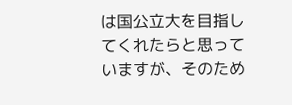は国公立大を目指してくれたらと思っていますが、そのため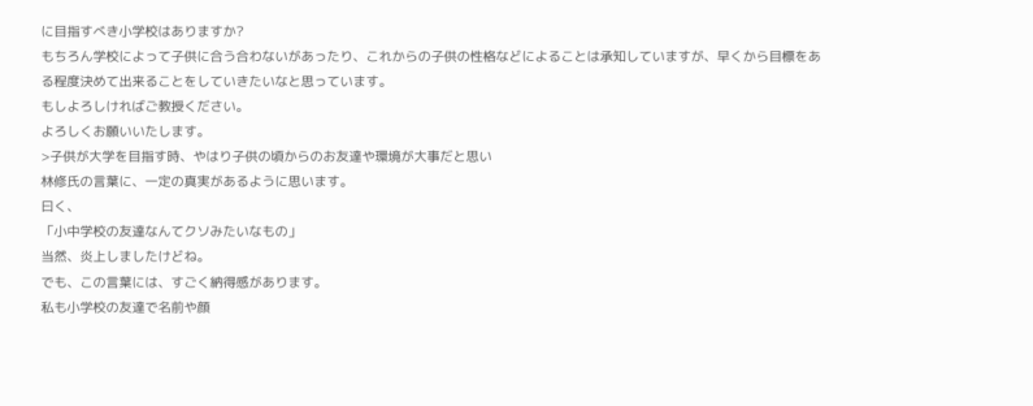に目指すべき小学校はありますか?
もちろん学校によって子供に合う合わないがあったり、これからの子供の性格などによることは承知していますが、早くから目標をある程度決めて出来ることをしていきたいなと思っています。
もしよろしければご教授ください。
よろしくお願いいたします。
>子供が大学を目指す時、やはり子供の頃からのお友達や環境が大事だと思い
林修氏の言葉に、一定の真実があるように思います。
曰く、
「小中学校の友達なんてクソみたいなもの」
当然、炎上しましたけどね。
でも、この言葉には、すごく納得感があります。
私も小学校の友達で名前や顔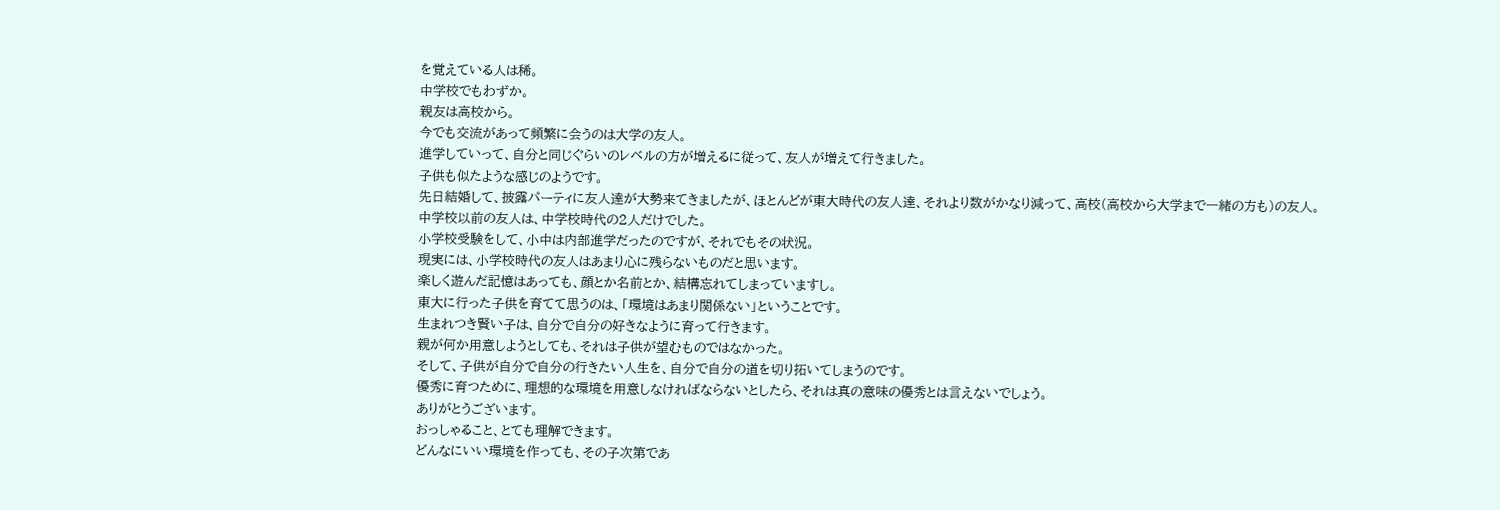を覚えている人は稀。
中学校でもわずか。
親友は高校から。
今でも交流があって頻繁に会うのは大学の友人。
進学していって、自分と同じぐらいのレベルの方が増えるに従って、友人が増えて行きました。
子供も似たような感じのようです。
先日結婚して、披露パーティに友人達が大勢来てきましたが、ほとんどが東大時代の友人達、それより数がかなり減って、高校(高校から大学まで一緒の方も)の友人。
中学校以前の友人は、中学校時代の2人だけでした。
小学校受験をして、小中は内部進学だったのですが、それでもその状況。
現実には、小学校時代の友人はあまり心に残らないものだと思います。
楽しく遊んだ記憶はあっても、顔とか名前とか、結構忘れてしまっていますし。
東大に行った子供を育てて思うのは、「環境はあまり関係ない」ということです。
生まれつき賢い子は、自分で自分の好きなように育って行きます。
親が何か用意しようとしても、それは子供が望むものではなかった。
そして、子供が自分で自分の行きたい人生を、自分で自分の道を切り拓いてしまうのです。
優秀に育つために、理想的な環境を用意しなければならないとしたら、それは真の意味の優秀とは言えないでしょう。
ありがとうございます。
おっしゃること、とても理解できます。
どんなにいい環境を作っても、その子次第であ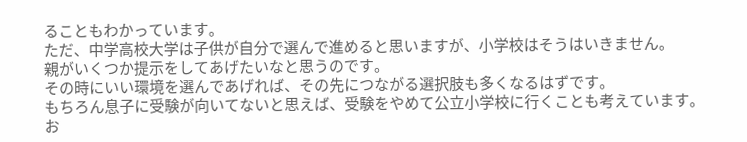ることもわかっています。
ただ、中学高校大学は子供が自分で選んで進めると思いますが、小学校はそうはいきません。
親がいくつか提示をしてあげたいなと思うのです。
その時にいい環境を選んであげれば、その先につながる選択肢も多くなるはずです。
もちろん息子に受験が向いてないと思えば、受験をやめて公立小学校に行くことも考えています。
お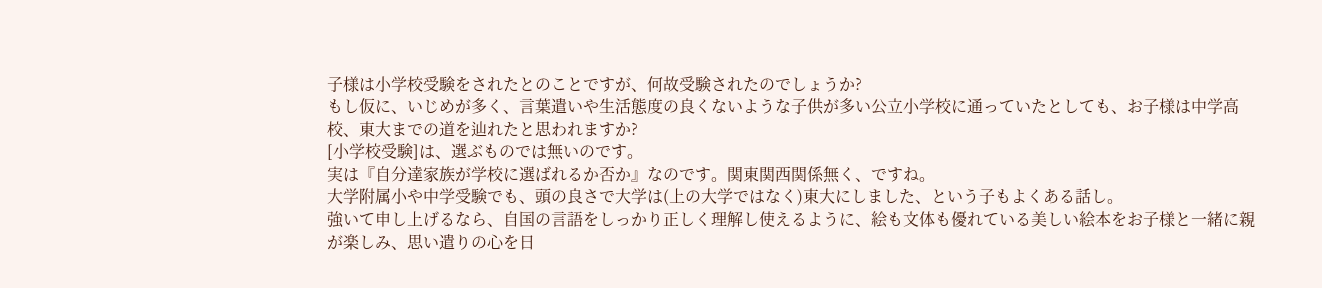子様は小学校受験をされたとのことですが、何故受験されたのでしょうか?
もし仮に、いじめが多く、言葉遣いや生活態度の良くないような子供が多い公立小学校に通っていたとしても、お子様は中学高校、東大までの道を辿れたと思われますか?
[小学校受験]は、選ぶものでは無いのです。
実は『自分達家族が学校に選ばれるか否か』なのです。関東関西関係無く、ですね。
大学附属小や中学受験でも、頭の良さで大学は(上の大学ではなく)東大にしました、という子もよくある話し。
強いて申し上げるなら、自国の言語をしっかり正しく理解し使えるように、絵も文体も優れている美しい絵本をお子様と一緒に親が楽しみ、思い遣りの心を日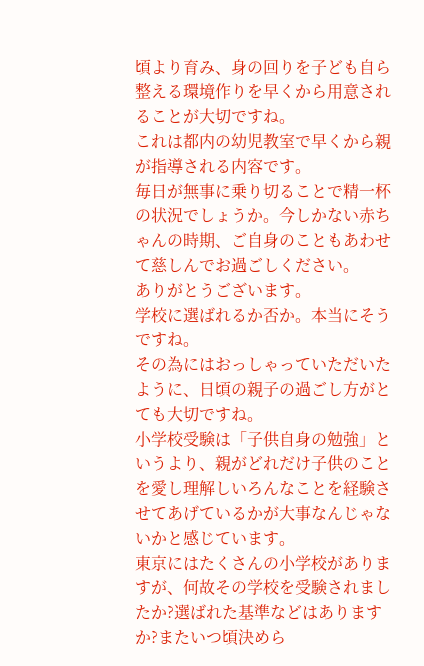頃より育み、身の回りを子ども自ら整える環境作りを早くから用意されることが大切ですね。
これは都内の幼児教室で早くから親が指導される内容です。
毎日が無事に乗り切ることで精一杯の状況でしょうか。今しかない赤ちゃんの時期、ご自身のこともあわせて慈しんでお過ごしください。
ありがとうございます。
学校に選ばれるか否か。本当にそうですね。
その為にはおっしゃっていただいたように、日頃の親子の過ごし方がとても大切ですね。
小学校受験は「子供自身の勉強」というより、親がどれだけ子供のことを愛し理解しいろんなことを経験させてあげているかが大事なんじゃないかと感じています。
東京にはたくさんの小学校がありますが、何故その学校を受験されましたか?選ばれた基準などはありますか?またいつ頃決めら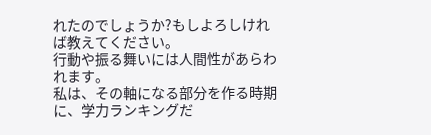れたのでしょうか?もしよろしければ教えてください。
行動や振る舞いには人間性があらわれます。
私は、その軸になる部分を作る時期に、学力ランキングだ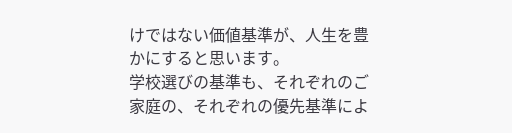けではない価値基準が、人生を豊かにすると思います。
学校選びの基準も、それぞれのご家庭の、それぞれの優先基準によ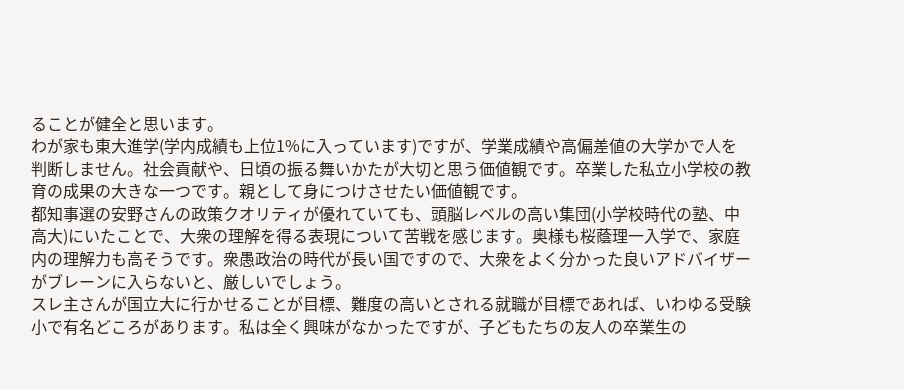ることが健全と思います。
わが家も東大進学(学内成績も上位1%に入っています)ですが、学業成績や高偏差値の大学かで人を判断しません。社会貢献や、日頃の振る舞いかたが大切と思う価値観です。卒業した私立小学校の教育の成果の大きな一つです。親として身につけさせたい価値観です。
都知事選の安野さんの政策クオリティが優れていても、頭脳レベルの高い集団(小学校時代の塾、中高大)にいたことで、大衆の理解を得る表現について苦戦を感じます。奥様も桜蔭理一入学で、家庭内の理解力も高そうです。衆愚政治の時代が長い国ですので、大衆をよく分かった良いアドバイザーがブレーンに入らないと、厳しいでしょう。
スレ主さんが国立大に行かせることが目標、難度の高いとされる就職が目標であれば、いわゆる受験小で有名どころがあります。私は全く興味がなかったですが、子どもたちの友人の卒業生の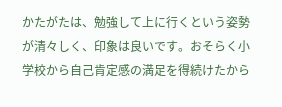かたがたは、勉強して上に行くという姿勢が清々しく、印象は良いです。おそらく小学校から自己肯定感の満足を得続けたから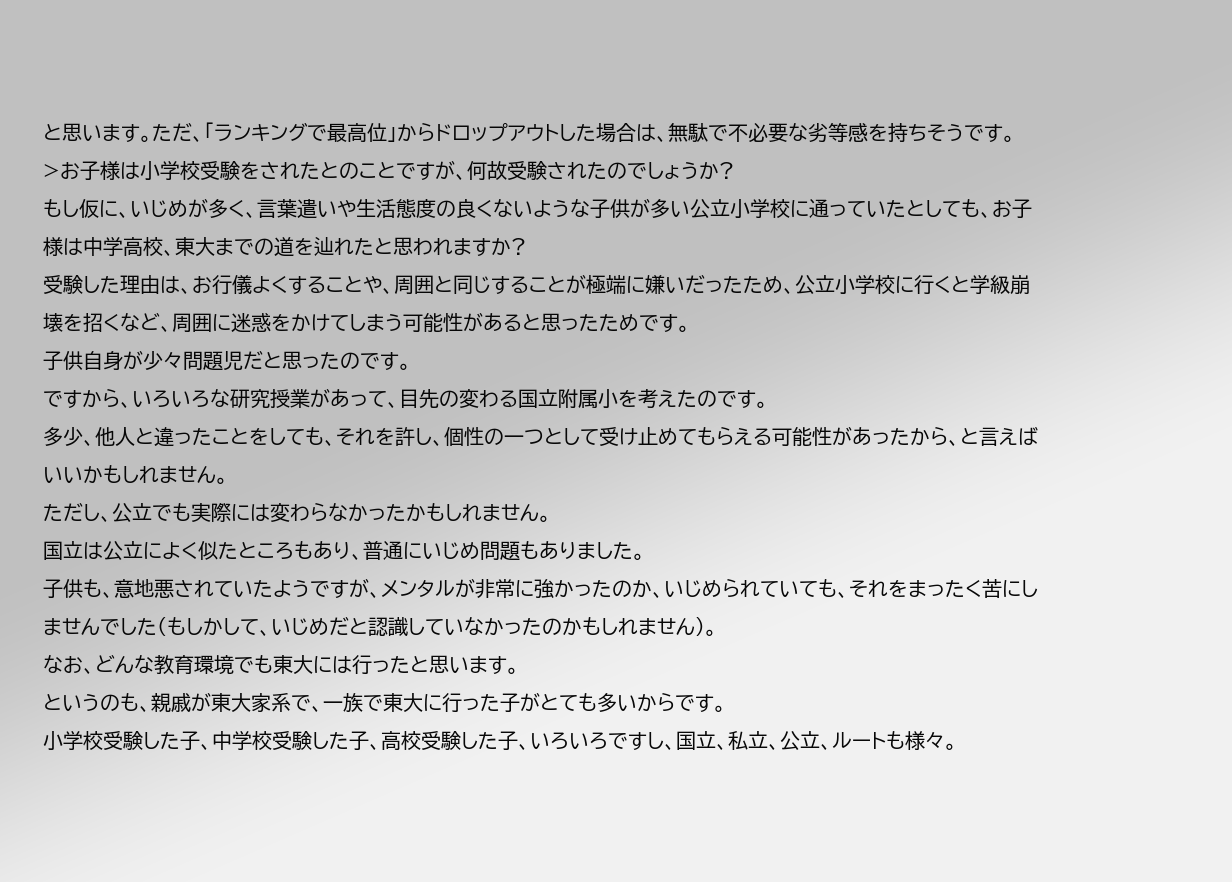と思います。ただ、「ランキングで最高位」からドロップアウトした場合は、無駄で不必要な劣等感を持ちそうです。
>お子様は小学校受験をされたとのことですが、何故受験されたのでしょうか?
もし仮に、いじめが多く、言葉遣いや生活態度の良くないような子供が多い公立小学校に通っていたとしても、お子様は中学高校、東大までの道を辿れたと思われますか?
受験した理由は、お行儀よくすることや、周囲と同じすることが極端に嫌いだったため、公立小学校に行くと学級崩壊を招くなど、周囲に迷惑をかけてしまう可能性があると思ったためです。
子供自身が少々問題児だと思ったのです。
ですから、いろいろな研究授業があって、目先の変わる国立附属小を考えたのです。
多少、他人と違ったことをしても、それを許し、個性の一つとして受け止めてもらえる可能性があったから、と言えばいいかもしれません。
ただし、公立でも実際には変わらなかったかもしれません。
国立は公立によく似たところもあり、普通にいじめ問題もありました。
子供も、意地悪されていたようですが、メンタルが非常に強かったのか、いじめられていても、それをまったく苦にしませんでした(もしかして、いじめだと認識していなかったのかもしれません)。
なお、どんな教育環境でも東大には行ったと思います。
というのも、親戚が東大家系で、一族で東大に行った子がとても多いからです。
小学校受験した子、中学校受験した子、高校受験した子、いろいろですし、国立、私立、公立、ルートも様々。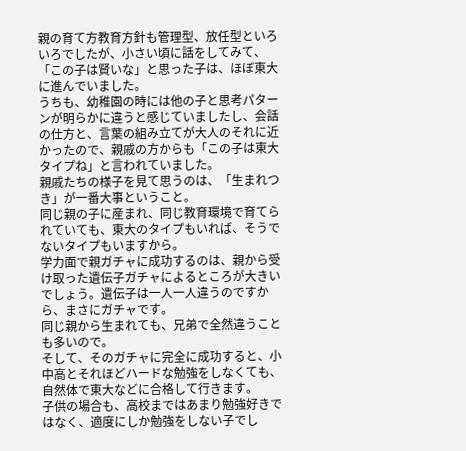親の育て方教育方針も管理型、放任型といろいろでしたが、小さい頃に話をしてみて、「この子は賢いな」と思った子は、ほぼ東大に進んでいました。
うちも、幼稚園の時には他の子と思考パターンが明らかに違うと感じていましたし、会話の仕方と、言葉の組み立てが大人のそれに近かったので、親戚の方からも「この子は東大タイプね」と言われていました。
親戚たちの様子を見て思うのは、「生まれつき」が一番大事ということ。
同じ親の子に産まれ、同じ教育環境で育てられていても、東大のタイプもいれば、そうでないタイプもいますから。
学力面で親ガチャに成功するのは、親から受け取った遺伝子ガチャによるところが大きいでしょう。遺伝子は一人一人違うのですから、まさにガチャです。
同じ親から生まれても、兄弟で全然違うことも多いので。
そして、そのガチャに完全に成功すると、小中高とそれほどハードな勉強をしなくても、自然体で東大などに合格して行きます。
子供の場合も、高校まではあまり勉強好きではなく、適度にしか勉強をしない子でし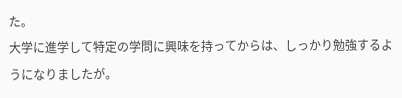た。
大学に進学して特定の学問に興味を持ってからは、しっかり勉強するようになりましたが。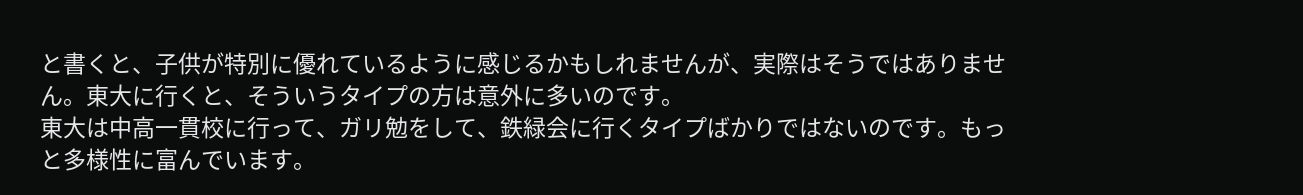と書くと、子供が特別に優れているように感じるかもしれませんが、実際はそうではありません。東大に行くと、そういうタイプの方は意外に多いのです。
東大は中高一貫校に行って、ガリ勉をして、鉄緑会に行くタイプばかりではないのです。もっと多様性に富んでいます。